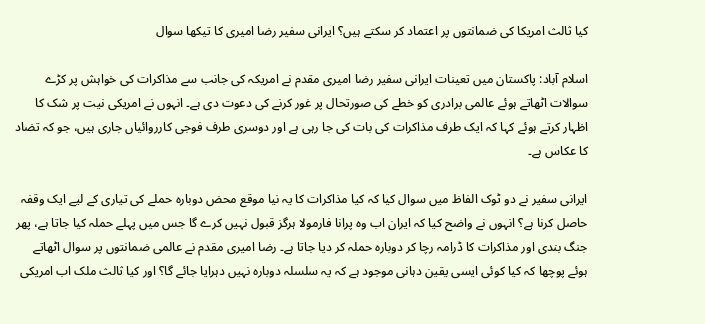کیا ثالث امریکا کی ضمانتوں پر اعتماد کر سکتے ہیں؟ ایرانی سفیر رضا امیری کا تیکھا سوال

اسلام آباد: پاکستان میں تعینات ایرانی سفیر رضا امیری مقدم نے امریکہ کی جانب سے مذاکرات کی خواہش پر کڑے سوالات اٹھاتے ہوئے عالمی برادری کو خطے کی صورتحال پر غور کرنے کی دعوت دی ہے۔ انہوں نے امریکی نیت پر شک کا اظہار کرتے ہوئے کہا کہ ایک طرف مذاکرات کی بات کی جا رہی ہے اور دوسری طرف فوجی کارروائیاں جاری ہیں، جو کہ تضاد کا عکاس ہے۔

ایرانی سفیر نے دو ٹوک الفاظ میں سوال کیا کہ کیا مذاکرات کا یہ نیا موقع محض دوبارہ حملے کی تیاری کے لیے ایک وقفہ حاصل کرنا ہے؟ انہوں نے واضح کیا کہ ایران اب وہ پرانا فارمولا ہرگز قبول نہیں کرے گا جس میں پہلے حملہ کیا جاتا ہے، پھر جنگ بندی اور مذاکرات کا ڈرامہ رچا کر دوبارہ حملہ کر دیا جاتا ہے۔ رضا امیری مقدم نے عالمی ضمانتوں پر سوال اٹھاتے ہوئے پوچھا کہ کیا کوئی ایسی یقین دہانی موجود ہے کہ یہ سلسلہ دوبارہ نہیں دہرایا جائے گا؟ اور کیا ثالث ملک اب امریکی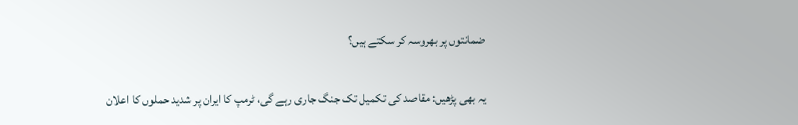ضمانتوں پر بھروسہ کر سکتے ہیں؟

یہ بھی پڑھیں: مقاصد کی تکمیل تک جنگ جاری رہے گی، ٹرمپ کا ایران پر شدید حملوں کا اعلان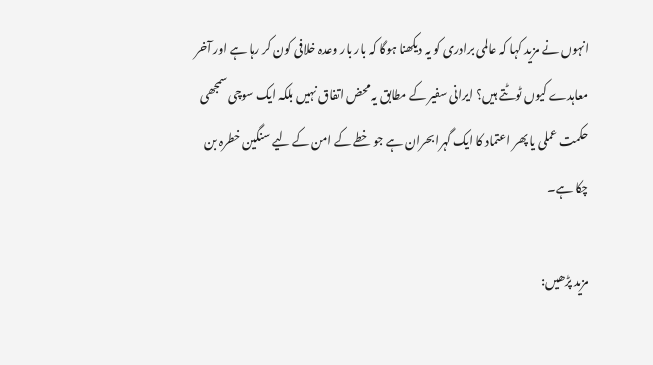انہوں نے مزید کہا کہ عالمی برادری کو یہ دیکھنا ہوگا کہ بار بار وعدہ خلافی کون کر رہا ہے اور آخر معاہدے کیوں ٹوٹتے ہیں؟ ایرانی سفیر کے مطابق یہ محض اتفاق نہیں بلکہ ایک سوچی سمجھی حکمت عملی یا پھر اعتماد کا ایک گہرا بحران ہے جو خطے کے امن کے لیے سنگین خطرہ بن چکا ہے۔

مزید پڑھیں: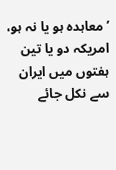’معاہدہ ہو یا نہ ہو، امریکہ دو یا تین ہفتوں میں ایران سے نکل جائے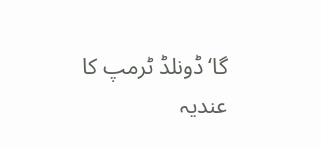گا‘ڈونلڈ ٹرمپ کا عندیہ